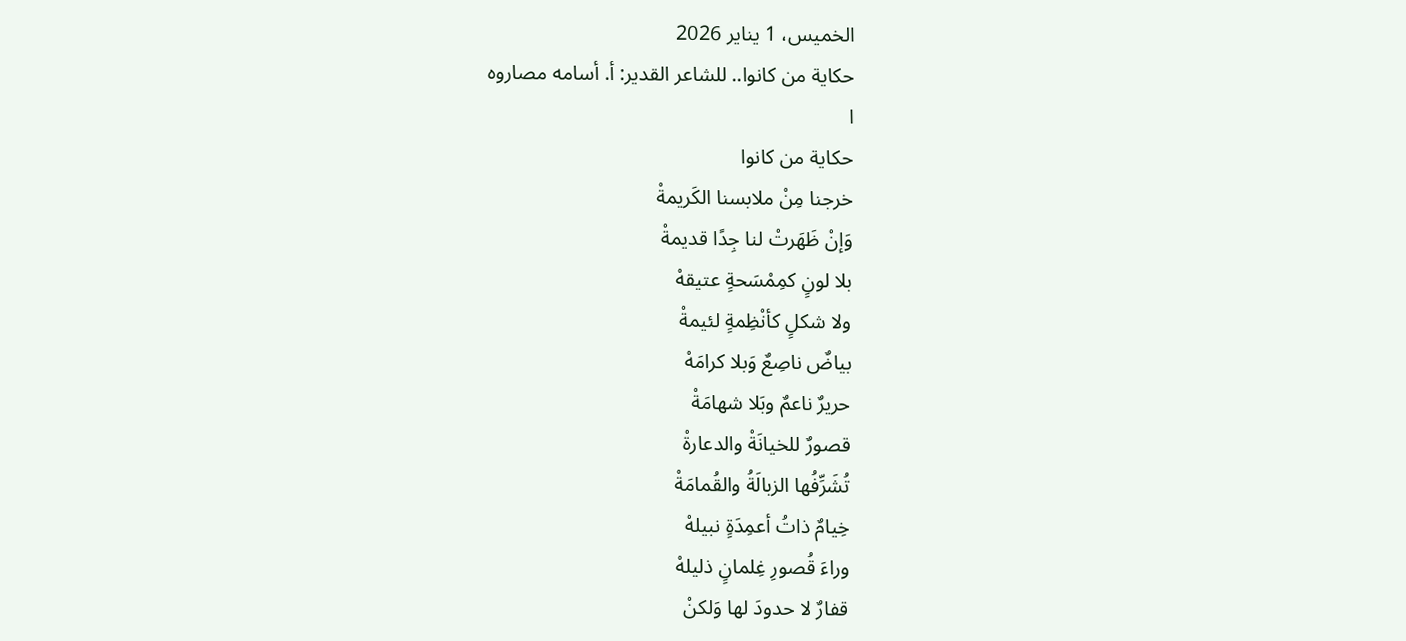الخميس، 1 يناير 2026
حكاية من كانوا.. للشاعر القدير: أ. أسامه مصاروه
ا
حكاية من كانوا
خرجنا مِنْ ملابسنا الكَريمةْ
وَإنْ ظَهَرتْ لنا جِدًا قديمةْ
بلا لونٍ كمِمْسَحةٍ عتيقهْ
ولا شكلٍ كأنْظِمةٍ لئيمةْ
بياضٌ ناصِعٌ وَبلا كرامَهْ
حريرٌ ناعمٌ وبَلا شهامَةْ
قصورٌ للخيانَةْ والدعارةْ
تُشَرِّفُها الزبالَةُ والقُمامَةْ
خِيامٌ ذاتُ أعمِدَةٍ نبيلهْ
وراءَ قُصورِ غِلمانٍ ذليلهْ
قفارٌ لا حدودَ لها وَلكنْ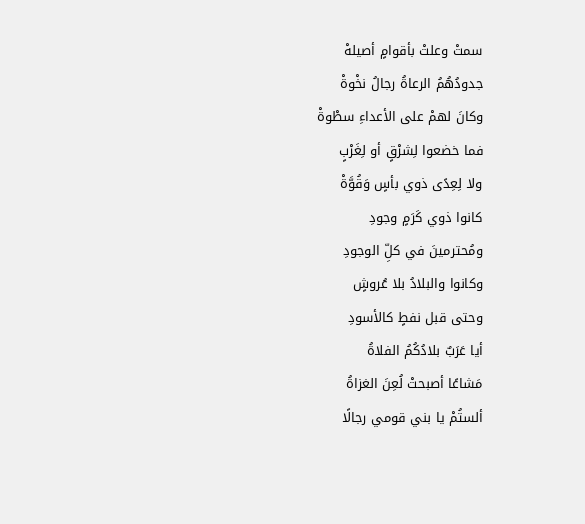سمتْ وعلتْ بأقوامٍ أصيلهْ
جدودُهُمُ الرعاةُ رجالُ نخْوةْ
وكانَ لهمْ على الأعداءِ سطْوةْ
فما خضعوا لِشرْقٍ أو لِغَرْبٍ
ولا لِعِدًى ذوي بأسٍ وَقُوَّةْ
كانوا ذوي كَرَمٍ وجودِ
ومُحترمينَ في كلِّ الوجودِ
وكانوا والبلادُ بلا عُروشٍ
وحتى قبل نفطٍ كالأسودِ
أيا عَرَبٌ بلادُكُمُ الفلاةُ
مَشاعًا أصبحتْ لُعِنَ الغزاةُ
ألستُمْ يا بني قومي رجالًا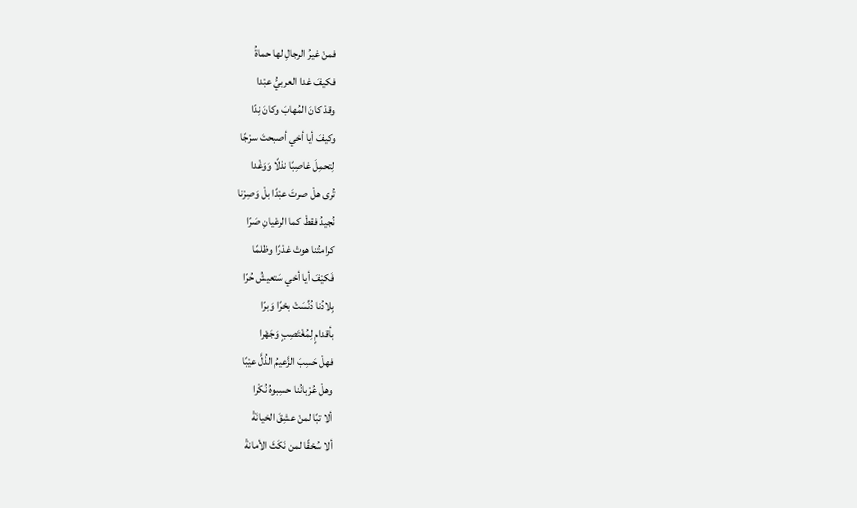فمنْ غيرُ الرجالِ لها حماةُ
فكيفَ غدا العربيُّ عبْدا
وقدْ كانَ المُهابَ وكانَ نِدّا
وكيفَ أيا أخي أصبحتَ سرْجًا
لِتحمِلَ غاصِبًا نذلًا وَوَغْدا
تُرى هلْ صرتَ عبْدًا بلْ وَصِرْنا
نُجيدُ فقطْ كما الرعْيانِ صَرّا
كرامتُنا هوتْ غدْرًا وظلمًا
فَكيْفَ أيا أخي سَتعيشُ حُرّا
بِلادُنا دُنِّسَتْ بحْرًا وَبرّا
بأقدامٍ لِمُغْتَصِبٍ وَجَهْرا
فهلْ حَسِبَ الزَّعيمُ الذُلَّ عيْبًا
وهلْ عُرْبانُنا حسِبوهُ نُكْرا
ألا تبًا لمنْ عشِقَ الخيانَةْ
ألا سُحْقًا لمن نَكَثَ الأمانةْ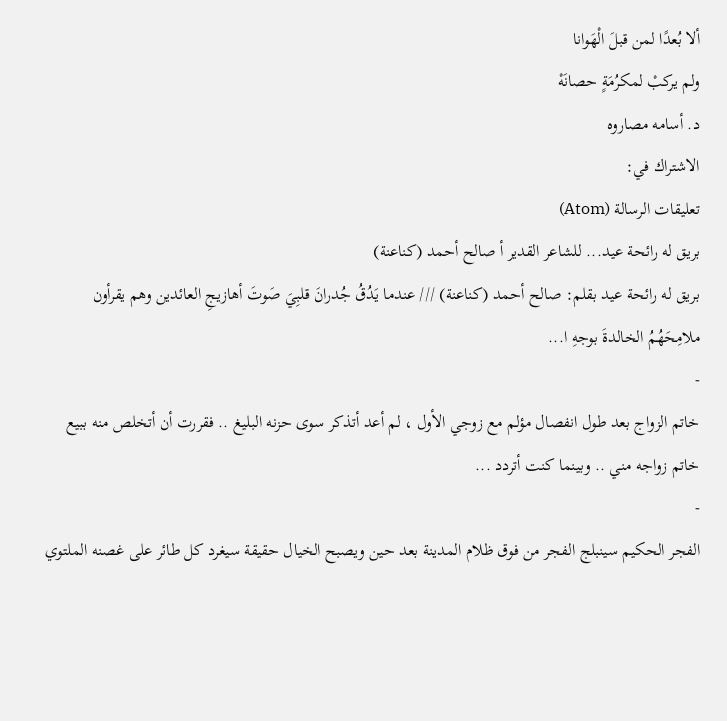ألا بُعدًا لمن قبلَ الْهَوانا
ولم يركبْ لمكرُمَةٍ حصانَهْ
د. أسامه مصاروه
الاشتراك في:
تعليقات الرسالة (Atom)
بريق له رائحة عيد... للشاعر القدير أ صالح أحمد (كناعنة)
بريق له رائحة عيد بقلم: صالح أحمد (كناعنة) /// عندما يَدُقُ جُدرانَ قلبِيَ صَوتَ أهازيجِ العائدين وهم يقرأون ملامِحَهُمُ الخالدةَ بوجهِ ا...
-
خاتم الزواج بعد طول انفصال مؤلم مع زوجي الأول ، لم أعد أتذكر سوى حزنه البليغ .. فقررت أن أتخلص منه ببيع خاتم زواجه مني .. وبينما كنت أتردد ...
-
الفجر الحكيم سينبلج الفجر من فوق ظلام المدينة بعد حين ويصبح الخيال حقيقة سيغرد كل طائر على غصنه الملتوي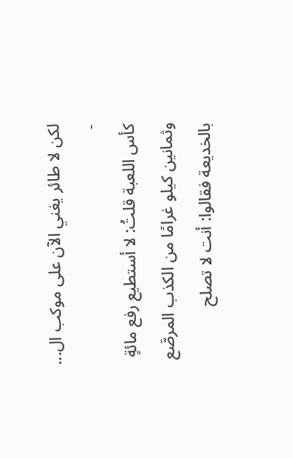لكن لا طائر يغني الآن على موكب ال...
-
كأس اللعبة قلتُ: لا أستطيع رفع مائةٍ وثمانين كيلو غرامًا من الكذب المرصَّع بالخديعة فقالوا: أنت لا تصلح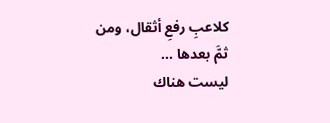كلاعبِ رفعِ أثقال، ومن ثمَّ بعدها ...
ليست هناك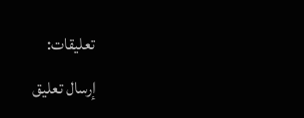تعليقات:
إرسال تعليق